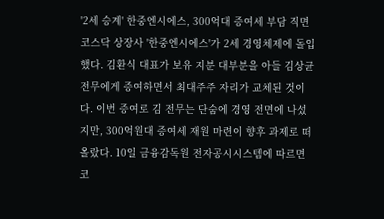'2세 승계' 한중엔시에스, 300억대 증여세 부담 직면
코스닥 상장사 '한중엔시에스'가 2세 경영체제에 돌입했다. 김환식 대표가 보유 지분 대부분을 아들 김상균 전무에게 증여하면서 최대주주 자리가 교체된 것이다. 이번 증여로 김 전무는 단숨에 경영 전면에 나섰지만, 300억원대 증여세 재원 마련이 향후 과제로 떠올랐다. 10일 금융감독원 전자공시시스템에 따르면 코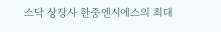스닥 상장사 한중엔시에스의 최대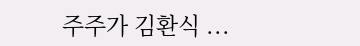주주가 김환식 ...